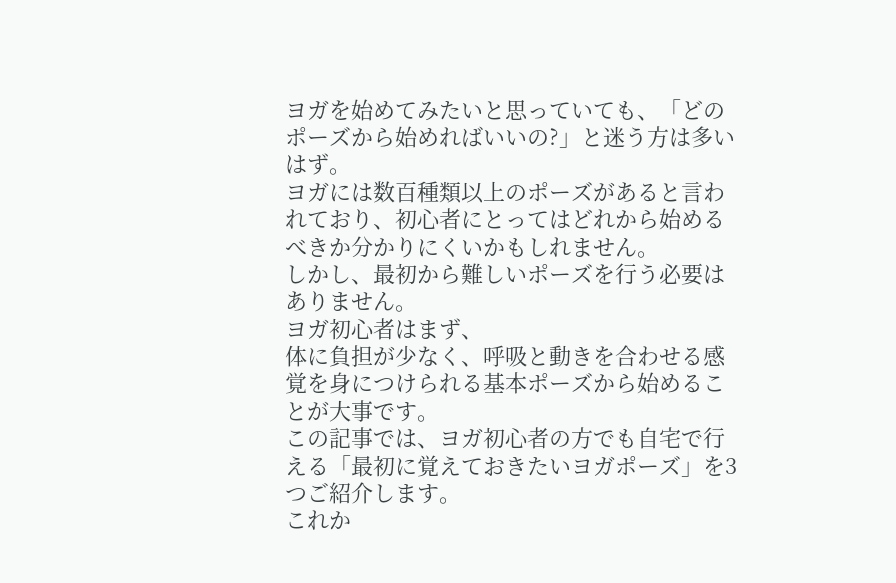ヨガを始めてみたいと思っていても、「どのポーズから始めればいいの?」と迷う方は多いはず。
ヨガには数百種類以上のポーズがあると言われており、初心者にとってはどれから始めるべきか分かりにくいかもしれません。
しかし、最初から難しいポーズを行う必要はありません。
ヨガ初心者はまず、
体に負担が少なく、呼吸と動きを合わせる感覚を身につけられる基本ポーズから始めることが大事です。
この記事では、ヨガ初心者の方でも自宅で行える「最初に覚えておきたいヨガポーズ」を3つご紹介します。
これか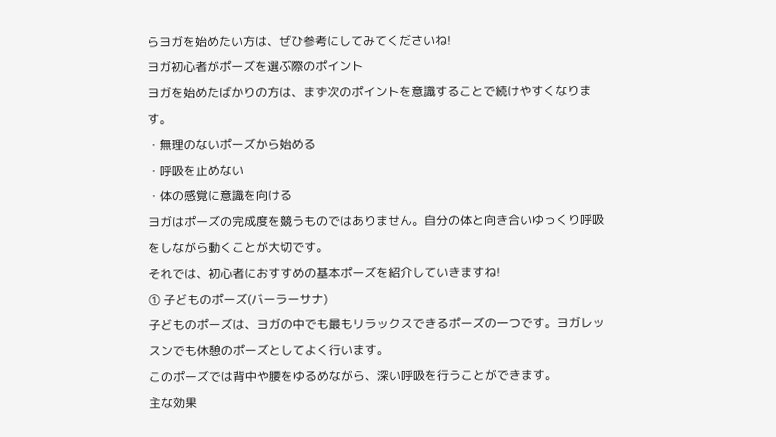らヨガを始めたい方は、ぜひ参考にしてみてくださいね!
ヨガ初心者がポーズを選ぶ際のポイント
ヨガを始めたばかりの方は、まず次のポイントを意識することで続けやすくなります。
・無理のないポーズから始める
・呼吸を止めない
・体の感覚に意識を向ける
ヨガはポーズの完成度を競うものではありません。自分の体と向き合いゆっくり呼吸をしながら動くことが大切です。
それでは、初心者におすすめの基本ポーズを紹介していきますね!
① 子どものポーズ(バーラーサナ)
子どものポーズは、ヨガの中でも最もリラックスできるポーズの一つです。ヨガレッスンでも休憩のポーズとしてよく行います。
このポーズでは背中や腰をゆるめながら、深い呼吸を行うことができます。
主な効果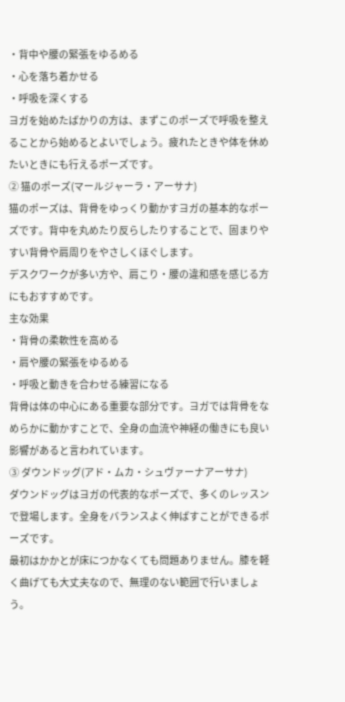・背中や腰の緊張をゆるめる
・心を落ち着かせる
・呼吸を深くする
ヨガを始めたばかりの方は、まずこのポーズで呼吸を整えることから始めるとよいでしょう。疲れたときや体を休めたいときにも行えるポーズです。
② 猫のポーズ(マールジャーラ・アーサナ)
猫のポーズは、背骨をゆっくり動かすヨガの基本的なポーズです。背中を丸めたり反らしたりすることで、固まりやすい背骨や肩周りをやさしくほぐします。
デスクワークが多い方や、肩こり・腰の違和感を感じる方にもおすすめです。
主な効果
・背骨の柔軟性を高める
・肩や腰の緊張をゆるめる
・呼吸と動きを合わせる練習になる
背骨は体の中心にある重要な部分です。ヨガでは背骨をなめらかに動かすことで、全身の血流や神経の働きにも良い影響があると言われています。
③ ダウンドッグ(アド・ムカ・シュヴァーナアーサナ)
ダウンドッグはヨガの代表的なポーズで、多くのレッスンで登場します。全身をバランスよく伸ばすことができるポーズです。
最初はかかとが床につかなくても問題ありません。膝を軽く曲げても大丈夫なので、無理のない範囲で行いましょう。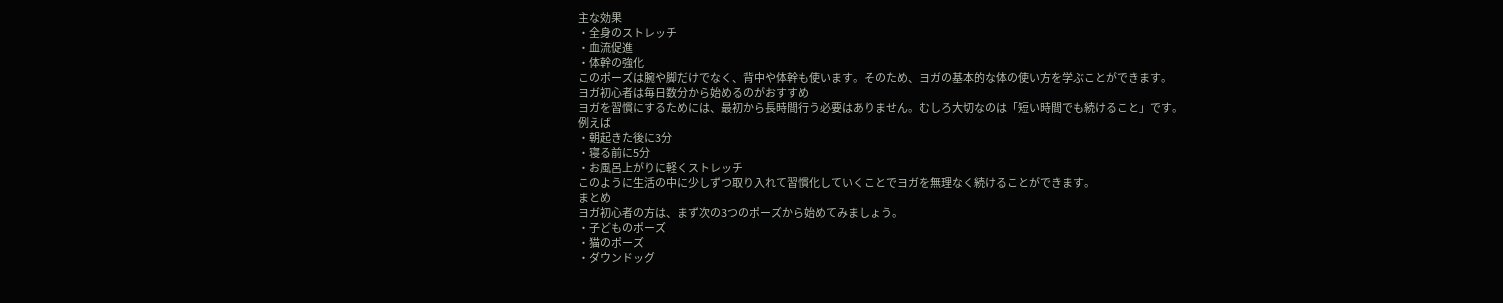主な効果
・全身のストレッチ
・血流促進
・体幹の強化
このポーズは腕や脚だけでなく、背中や体幹も使います。そのため、ヨガの基本的な体の使い方を学ぶことができます。
ヨガ初心者は毎日数分から始めるのがおすすめ
ヨガを習慣にするためには、最初から長時間行う必要はありません。むしろ大切なのは「短い時間でも続けること」です。
例えば
・朝起きた後に3分
・寝る前に5分
・お風呂上がりに軽くストレッチ
このように生活の中に少しずつ取り入れて習慣化していくことでヨガを無理なく続けることができます。
まとめ
ヨガ初心者の方は、まず次の3つのポーズから始めてみましょう。
・子どものポーズ
・猫のポーズ
・ダウンドッグ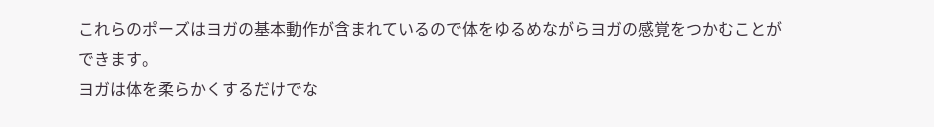これらのポーズはヨガの基本動作が含まれているので体をゆるめながらヨガの感覚をつかむことができます。
ヨガは体を柔らかくするだけでな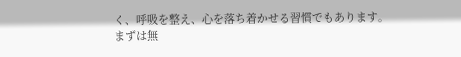く、呼吸を整え、心を落ち着かせる習慣でもあります。
まずは無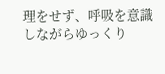理をせず、呼吸を意識しながらゆっくり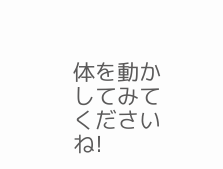体を動かしてみてくださいね!